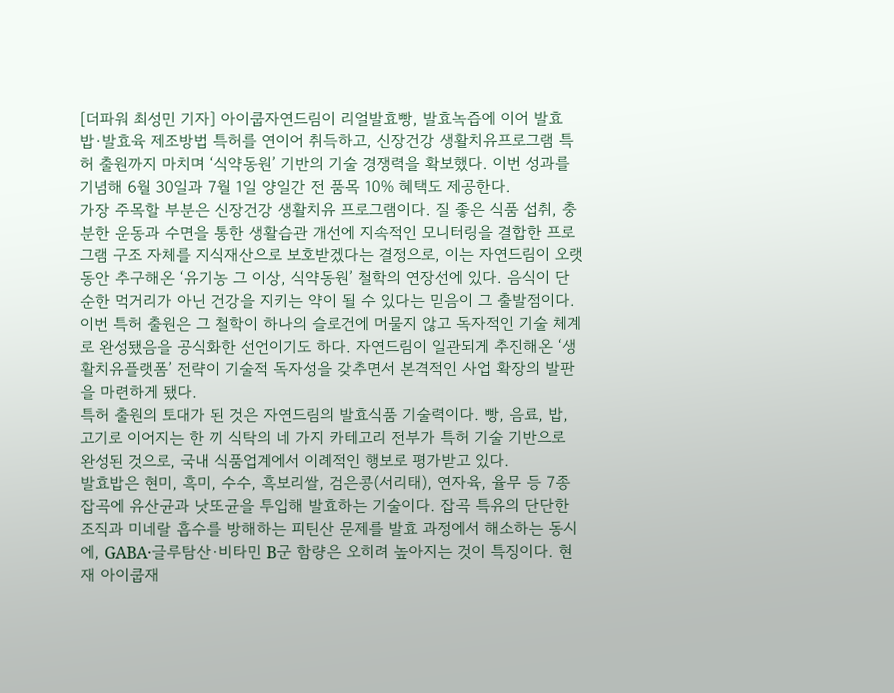[더파워 최성민 기자] 아이쿱자연드림이 리얼발효빵, 발효녹즙에 이어 발효밥·발효육 제조방법 특허를 연이어 취득하고, 신장건강 생활치유프로그램 특허 출원까지 마치며 ‘식약동원’ 기반의 기술 경쟁력을 확보했다. 이번 성과를 기념해 6월 30일과 7월 1일 양일간 전 품목 10% 혜택도 제공한다.
가장 주목할 부분은 신장건강 생활치유 프로그램이다. 질 좋은 식품 섭취, 충분한 운동과 수면을 통한 생활습관 개선에 지속적인 모니터링을 결합한 프로그램 구조 자체를 지식재산으로 보호받겠다는 결정으로, 이는 자연드림이 오랫동안 추구해온 ‘유기농 그 이상, 식약동원’ 철학의 연장선에 있다. 음식이 단순한 먹거리가 아닌 건강을 지키는 약이 될 수 있다는 믿음이 그 출발점이다.
이번 특허 출원은 그 철학이 하나의 슬로건에 머물지 않고 독자적인 기술 체계로 완성됐음을 공식화한 선언이기도 하다. 자연드림이 일관되게 추진해온 ‘생활치유플랫폼’ 전략이 기술적 독자성을 갖추면서 본격적인 사업 확장의 발판을 마련하게 됐다.
특허 출원의 토대가 된 것은 자연드림의 발효식품 기술력이다. 빵, 음료, 밥, 고기로 이어지는 한 끼 식탁의 네 가지 카테고리 전부가 특허 기술 기반으로 완성된 것으로, 국내 식품업계에서 이례적인 행보로 평가받고 있다.
발효밥은 현미, 흑미, 수수, 흑보리쌀, 검은콩(서리태), 연자육, 율무 등 7종 잡곡에 유산균과 낫또균을 투입해 발효하는 기술이다. 잡곡 특유의 단단한 조직과 미네랄 흡수를 방해하는 피틴산 문제를 발효 과정에서 해소하는 동시에, GABA·글루탐산·비타민 B군 함량은 오히려 높아지는 것이 특징이다. 현재 아이쿱재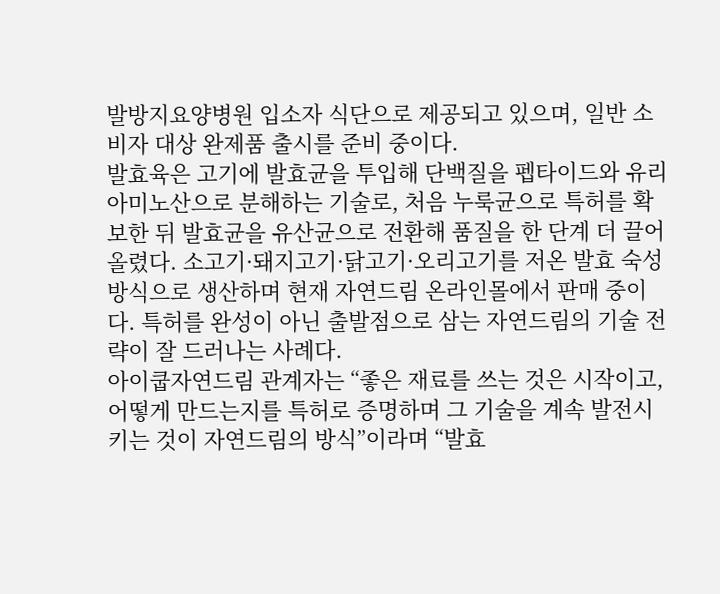발방지요양병원 입소자 식단으로 제공되고 있으며, 일반 소비자 대상 완제품 출시를 준비 중이다.
발효육은 고기에 발효균을 투입해 단백질을 펩타이드와 유리 아미노산으로 분해하는 기술로, 처음 누룩균으로 특허를 확보한 뒤 발효균을 유산균으로 전환해 품질을 한 단계 더 끌어올렸다. 소고기·돼지고기·닭고기·오리고기를 저온 발효 숙성 방식으로 생산하며 현재 자연드림 온라인몰에서 판매 중이다. 특허를 완성이 아닌 출발점으로 삼는 자연드림의 기술 전략이 잘 드러나는 사례다.
아이쿱자연드림 관계자는 “좋은 재료를 쓰는 것은 시작이고, 어떻게 만드는지를 특허로 증명하며 그 기술을 계속 발전시키는 것이 자연드림의 방식”이라며 “발효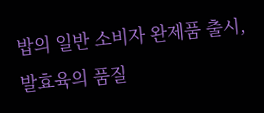밥의 일반 소비자 완제품 출시, 발효육의 품질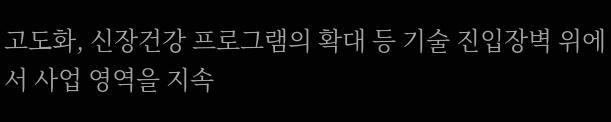고도화, 신장건강 프로그램의 확대 등 기술 진입장벽 위에서 사업 영역을 지속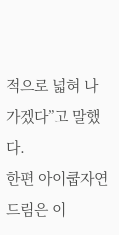적으로 넓혀 나가겠다”고 말했다.
한편 아이쿱자연드림은 이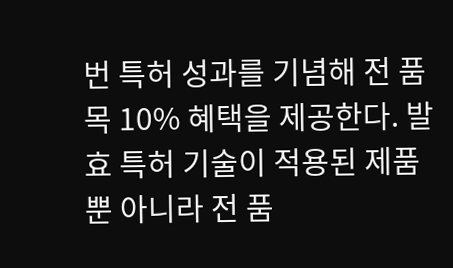번 특허 성과를 기념해 전 품목 10% 혜택을 제공한다. 발효 특허 기술이 적용된 제품뿐 아니라 전 품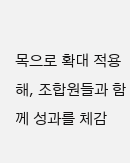목으로 확대 적용해, 조합원들과 함께 성과를 체감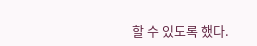할 수 있도록 했다.